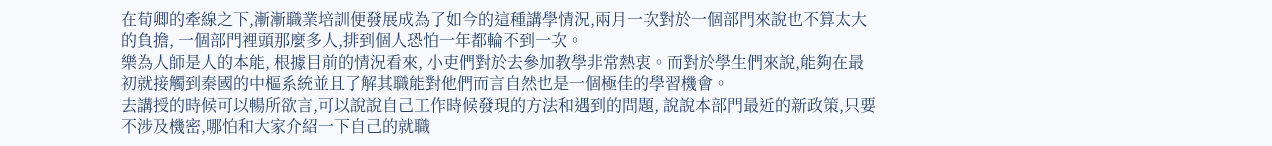在荀卿的牽線之下,漸漸職業培訓便發展成為了如今的這種講學情況,兩月一次對於一個部門來說也不算太大的負擔, 一個部門裡頭那麼多人,排到個人恐怕一年都輪不到一次。
樂為人師是人的本能, 根據目前的情況看來, 小吏們對於去參加教學非常熱衷。而對於學生們來說,能夠在最初就接觸到秦國的中樞系統並且了解其職能對他們而言自然也是一個極佳的學習機會。
去講授的時候可以暢所欲言,可以說說自己工作時候發現的方法和遇到的問題, 說說本部門最近的新政策,只要不涉及機密,哪怕和大家介紹一下自己的就職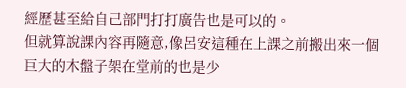經歷甚至給自己部門打打廣告也是可以的。
但就算說課內容再隨意,像呂安這種在上課之前搬出來一個巨大的木盤子架在堂前的也是少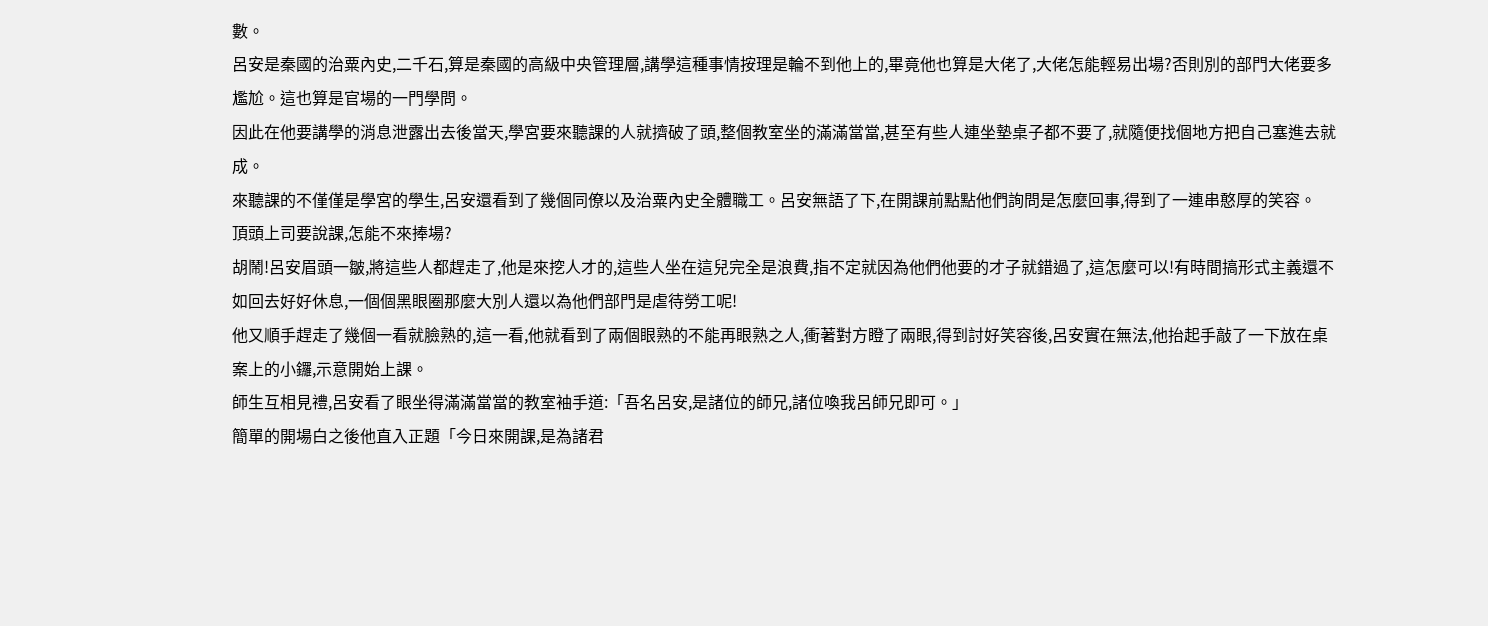數。
呂安是秦國的治粟內史,二千石,算是秦國的高級中央管理層,講學這種事情按理是輪不到他上的,畢竟他也算是大佬了,大佬怎能輕易出場?否則別的部門大佬要多尷尬。這也算是官場的一門學問。
因此在他要講學的消息泄露出去後當天,學宮要來聽課的人就擠破了頭,整個教室坐的滿滿當當,甚至有些人連坐墊桌子都不要了,就隨便找個地方把自己塞進去就成。
來聽課的不僅僅是學宮的學生,呂安還看到了幾個同僚以及治粟內史全體職工。呂安無語了下,在開課前點點他們詢問是怎麼回事,得到了一連串憨厚的笑容。
頂頭上司要說課,怎能不來捧場?
胡鬧!呂安眉頭一皺,將這些人都趕走了,他是來挖人才的,這些人坐在這兒完全是浪費,指不定就因為他們他要的才子就錯過了,這怎麼可以!有時間搞形式主義還不如回去好好休息,一個個黑眼圈那麼大別人還以為他們部門是虐待勞工呢!
他又順手趕走了幾個一看就臉熟的,這一看,他就看到了兩個眼熟的不能再眼熟之人,衝著對方瞪了兩眼,得到討好笑容後,呂安實在無法,他抬起手敲了一下放在桌案上的小鑼,示意開始上課。
師生互相見禮,呂安看了眼坐得滿滿當當的教室袖手道:「吾名呂安,是諸位的師兄,諸位喚我呂師兄即可。」
簡單的開場白之後他直入正題「今日來開課,是為諸君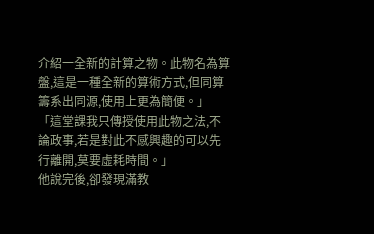介紹一全新的計算之物。此物名為算盤,這是一種全新的算術方式,但同算籌系出同源,使用上更為簡便。」
「這堂課我只傳授使用此物之法,不論政事,若是對此不感興趣的可以先行離開,莫要虛耗時間。」
他說完後,卻發現滿教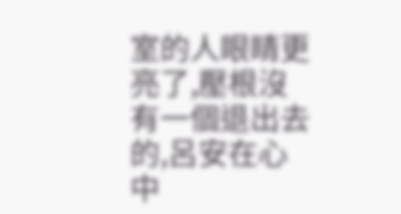室的人眼睛更亮了,壓根沒有一個退出去的,呂安在心中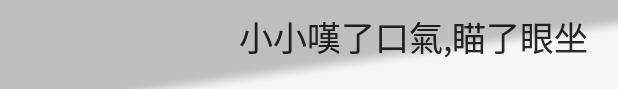小小嘆了口氣,瞄了眼坐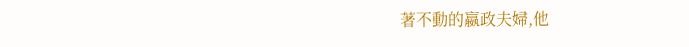著不動的嬴政夫婦,他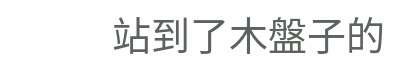站到了木盤子的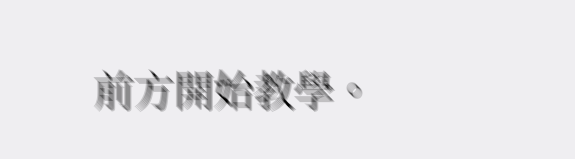前方開始教學。